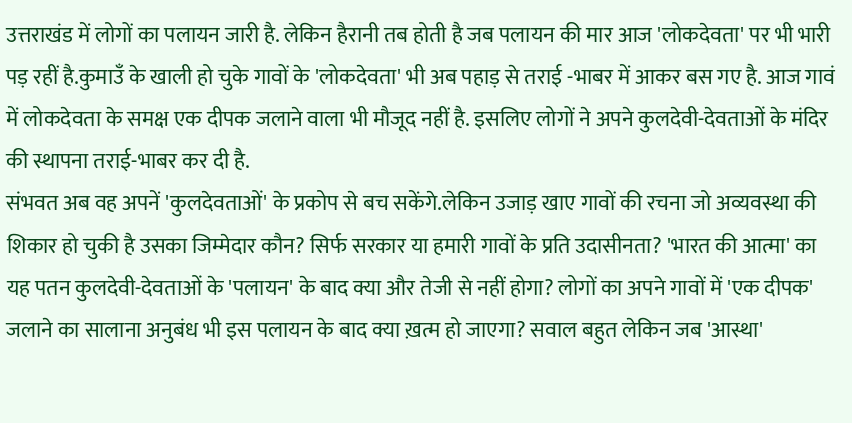उत्तराखंड में लोगों का पलायन जारी है. लेकिन हैरानी तब होती है जब पलायन की मार आज 'लोकदेवता' पर भी भारी पड़ रहीं है.कुमाउँ के खाली हो चुके गावों के 'लोकदेवता' भी अब पहाड़ से तराई -भाबर में आकर बस गए है. आज गावं में लोकदेवता के समक्ष एक दीपक जलाने वाला भी मौजूद नहीं है. इसलिए लोगों ने अपने कुलदेवी-देवताओं के मंदिर की स्थापना तराई-भाबर कर दी है.
संभवत अब वह अपनें 'कुलदेवताओं' के प्रकोप से बच सकेंगे.लेकिन उजाड़ खाए गावों की रचना जो अव्यवस्था की शिकार हो चुकी है उसका जिम्मेदार कौन? सिर्फ सरकार या हमारी गावों के प्रति उदासीनता? 'भारत की आत्मा' का यह पतन कुलदेवी-देवताओं के 'पलायन' के बाद क्या और तेजी से नहीं होगा? लोगों का अपने गावों में 'एक दीपक' जलाने का सालाना अनुबंध भी इस पलायन के बाद क्या ख़त्म हो जाएगा? सवाल बहुत लेकिन जब 'आस्था'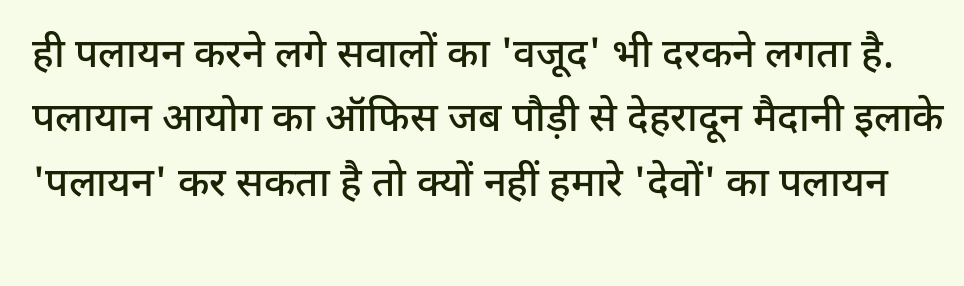ही पलायन करने लगे सवालों का 'वजूद' भी दरकने लगता है.
पलायान आयोग का ऑफिस जब पौड़ी से देहरादून मैदानी इलाके 'पलायन' कर सकता है तो क्यों नहीं हमारे 'देवों' का पलायन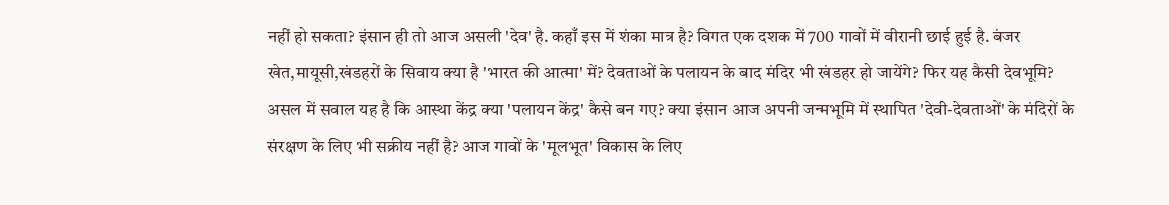नहीं हो सकता? इंसान ही तो आज असली 'देव' है. कहाँ इस में शंका मात्र है? विगत एक दशक में 700 गावों में वीरानी छाई हुई है. बंजर खेत,मायूसी,खंडहरों के सिवाय क्या है 'भारत की आत्मा' में? देवताओं के पलायन के बाद मंदिर भी खंडहर हो जायेंगे? फिर यह कैसी देवभूमि?
असल में सवाल यह है कि आस्था केंद्र क्या 'पलायन केंद्र' कैसे बन गए? क्या इंसान आज अपनी जन्मभूमि में स्थापित 'देवी-देवताओं' के मंदिरों के संरक्षण के लिए भी सक्रीय नहीं है? आज गावों के 'मूलभूत' विकास के लिए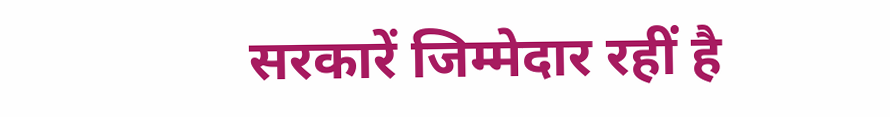सरकारें जिम्मेदार रहीं है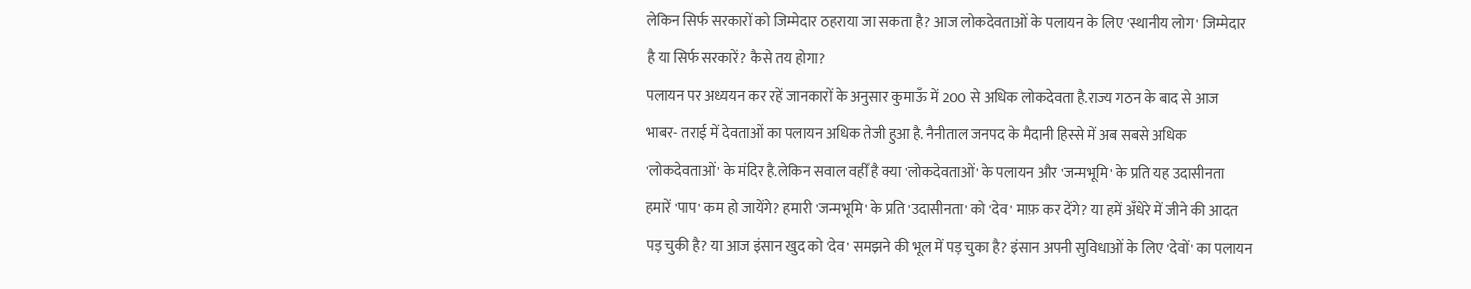लेकिन सिर्फ सरकारों को जिम्मेदार ठहराया जा सकता है? आज लोकदेवताओं के पलायन के लिए 'स्थानीय लोग' जिम्मेदार है या सिर्फ सरकारें? कैसे तय होगा?
पलायन पर अध्ययन कर रहें जानकारों के अनुसार कुमाऊँ में 200 से अधिक लोकदेवता है.राज्य गठन के बाद से आज भाबर- तराई में देवताओं का पलायन अधिक तेजी हुआ है. नैनीताल जनपद के मैदानी हिस्से में अब सबसे अधिक 'लोकदेवताओं' के मंदिर है.लेकिन सवाल वहीँ है क्या 'लोकदेवताओं' के पलायन और 'जन्मभूमि' के प्रति यह उदासीनता हमारें 'पाप' कम हो जायेंगे? हमारी 'जन्मभूमि' के प्रति 'उदासीनता' को 'देव' माफ़ कर देंगे? या हमें अँधेरे में जीने की आदत पड़ चुकी है? या आज इंसान खुद को 'देव' समझने की भूल में पड़ चुका है? इंसान अपनी सुविधाओं के लिए 'देवों' का पलायन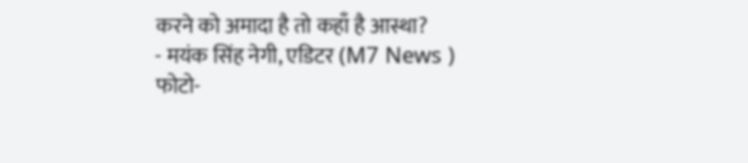करने को अमादा है तो कहाँ है आस्था?
- मयंक सिंह नेगी, एडिटर (M7 News )
फोटो-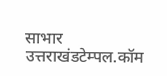साभार उत्तराखंडटेम्पल.कॉम